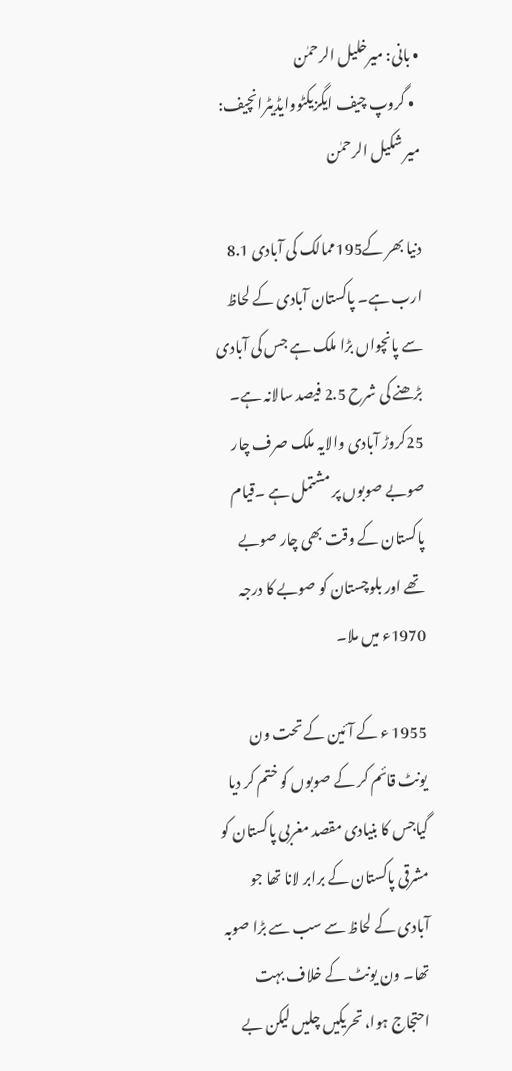• بانی: میرخلیل الرحمٰن
  • گروپ چیف ایگزیکٹووایڈیٹرانچیف: میر شکیل الرحمٰن

دنیا بھر کے195ممالک کی آبادی 8.1 ارب ہے۔ پاکستان آبادی کے لحاظ سے پانچواں بڑا ملک ہے جس کی آبادی بڑھنے کی شرح 2.5 فیصد سالانہ ہے۔ 25کروڑ آبادی والایہ ملک صرف چار صوبے صوبوں پر مشتمل ہے ۔قیام پاکستان کے وقت بھی چار صوبے تھے اور بلوچستان کو صوبے کا درجہ 1970ء میں ملا۔

1955 ء کے آئین کے تحت ون یونٹ قائم کر کے صوبوں کو ختم کر دیا گیاجس کا بنیادی مقصد مغربی پاکستان کو مشرقی پاکستان کے برابر لانا تھا جو آبادی کے لحاظ سے سب سے بڑا صوبہ تھا۔ ون یونٹ کے خلاف بہت احتجاج ہوا، تحریکیں چلیں لیکن بے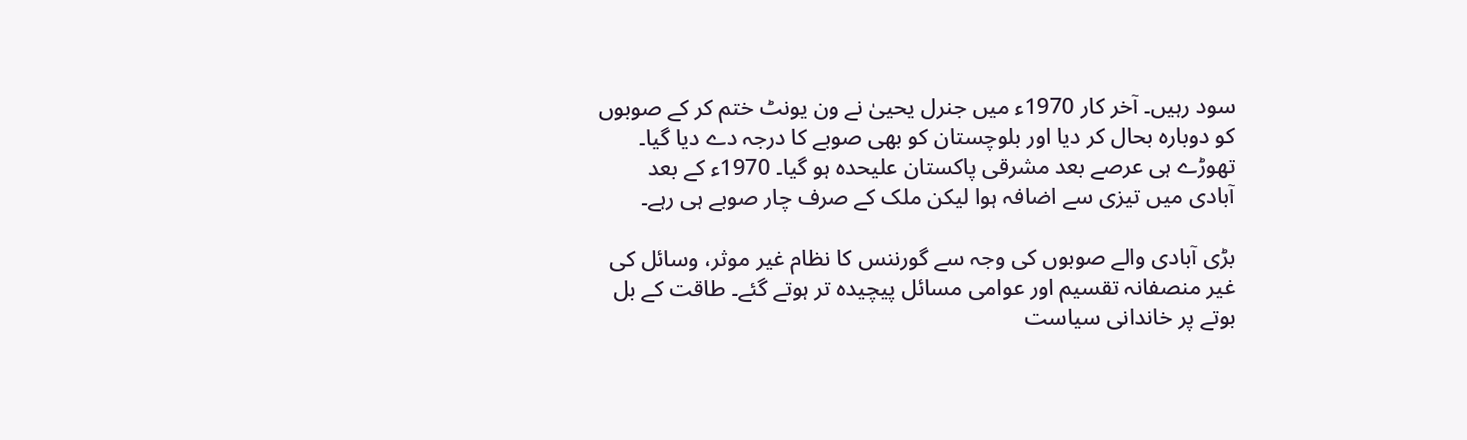سود رہیں۔ آخر کار 1970ء میں جنرل یحییٰ نے ون یونٹ ختم کر کے صوبوں کو دوبارہ بحال کر دیا اور بلوچستان کو بھی صوبے کا درجہ دے دیا گیا۔ تھوڑے ہی عرصے بعد مشرقی پاکستان علیحدہ ہو گیا۔ 1970ء کے بعد آبادی میں تیزی سے اضافہ ہوا لیکن ملک کے صرف چار صوبے ہی رہے۔

بڑی آبادی والے صوبوں کی وجہ سے گورننس کا نظام غیر موثر، وسائل کی غیر منصفانہ تقسیم اور عوامی مسائل پیچیدہ تر ہوتے گئے۔ طاقت کے بل بوتے پر خاندانی سیاست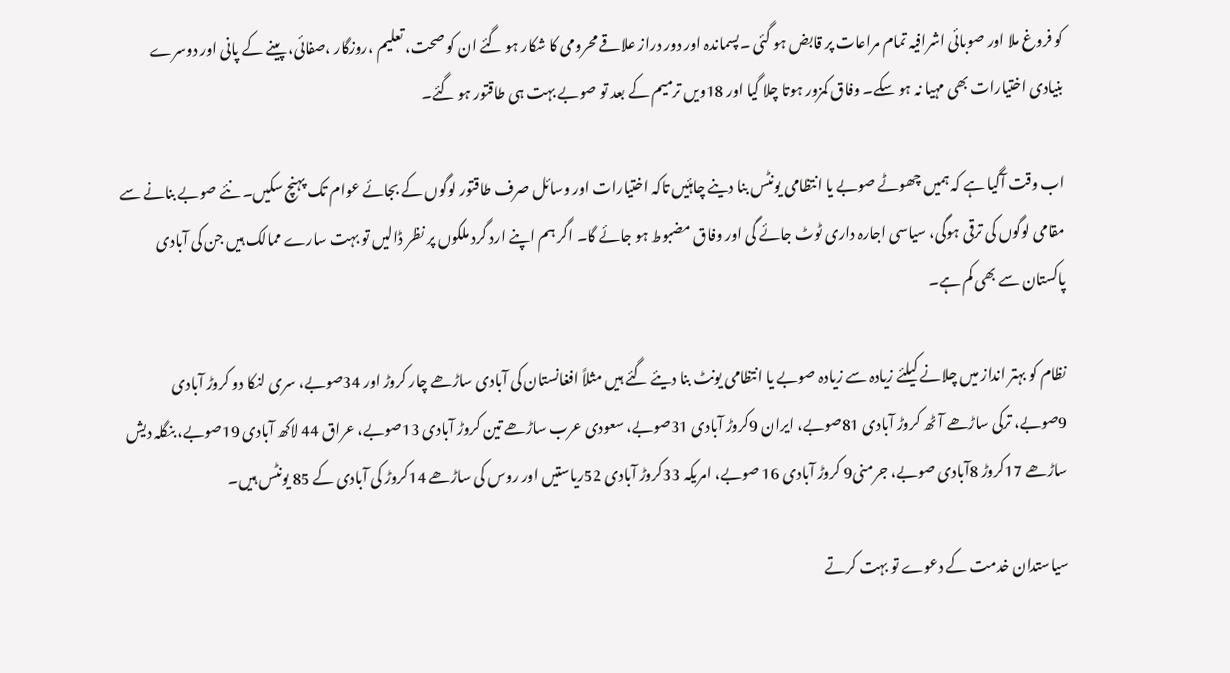کو فروغ ملا اور صوبائی اشرافیہ تمام مراعات پر قابض ہو گئی ۔پسماندہ اور دور دراز علاقے محرومی کا شکار ہو گئے ان کو صحت، تعلیم ،روزگار ،صفائی، پینے کے پانی اور دوسرے بنیادی اختیارات بھی مہیا نہ ہو سکے۔ وفاق کمزور ہوتا چلا گیا اور 18ویں ترمیم کے بعد تو صوبے بہت ہی طاقتور ہو گئے۔

اب وقت آگیا ہے کہ ہمیں چھوٹے صوبے یا انتظامی یونٹس بنا دینے چاہئیں تاکہ اختیارات اور وسائل صرف طاقتور لوگوں کے بجائے عوام تک پہنچ سکیں۔ نئے صوبے بنانے سے مقامی لوگوں کی ترقی ہوگی، سیاسی اجارہ داری ٹوٹ جائے گی اور وفاق مضبوط ہو جائے گا۔ اگر ہم اپنے ارد گرد ملکوں پر نظر ڈالیں تو بہت سارے ممالک ہیں جن کی آبادی پاکستان سے بھی کم ہے۔

نظام کو بہتر انداز میں چلانے کیلئے زیادہ سے زیادہ صوبے یا انتظامی یونٹ بنا دیئے گئے ہیں مثلاً افغانستان کی آبادی ساڑھے چار کروڑ اور 34صوبے، سری لنکا دو کروڑ آبادی 9صوبے، ترکی ساڑھے آٹھ کروڑ آبادی 81صوبے، ایران 9کروڑ آبادی 31صوبے، سعودی عرب ساڑھے تین کروڑ آبادی 13صوبے، عراق 44 لاکھ آبادی 19صوبے، بنگلہ دیش ساڑھے 17کروڑ 8آبادی صوبے، جرمنی9 کروڑ آبادی 16 صوبے، امریکہ 33کروڑ آبادی 52ریاستیں اور روس کی ساڑھے 14کروڑ کی آبادی کے 85 یونٹس ہیں۔

سیاستدان خدمت کے دعوے تو بہت کرتے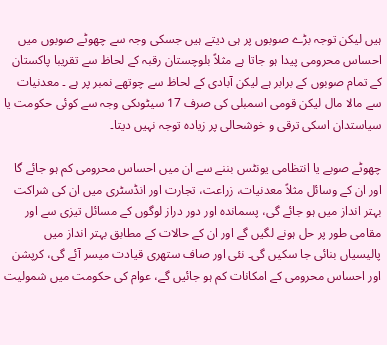ہیں لیکن توجہ بڑے صوبوں پر ہی دیتے ہیں جسکی وجہ سے چھوٹے صوبوں میں احساس محرومی پیدا ہو جاتا ہے مثلاً بلوچستان رقبہ کے لحاظ سے تقریبا پاکستان کے تمام صوبوں کے برابر ہے لیکن آبادی کے لحاظ سے چوتھے نمبر پر ہے ۔ معدنیات سے مالا مال لیکن قومی اسمبلی کی صرف 17 سیٹوںکی وجہ سے کوئی حکومت یا سیاستدان اسکی ترقی و خوشحالی پر زیادہ توجہ نہیں دیتا۔

چھوٹے صوبے یا انتظامی یونٹس بننے سے ان میں احساس محرومی کم ہو جائے گا اور ان کے وسائل مثلاً معدنیات، زراعت، تجارت اور انڈسٹری میں ان کی شراکت بہتر انداز میں ہو جائے گی، پسماندہ اور دور دراز لوگوں کے مسائل تیزی سے اور مقامی طور پر حل ہونے لگیں گے اور ان کے حالات کے مطابق بہتر انداز میں پالیسیاں بنائی جا سکیں گی۔ نئی اور صاف ستھری قیادت میسر آئے گی، کرپشن اور احساس محرومی کے امکانات کم ہو جائیں گے، عوام کی حکومت میں شمولیت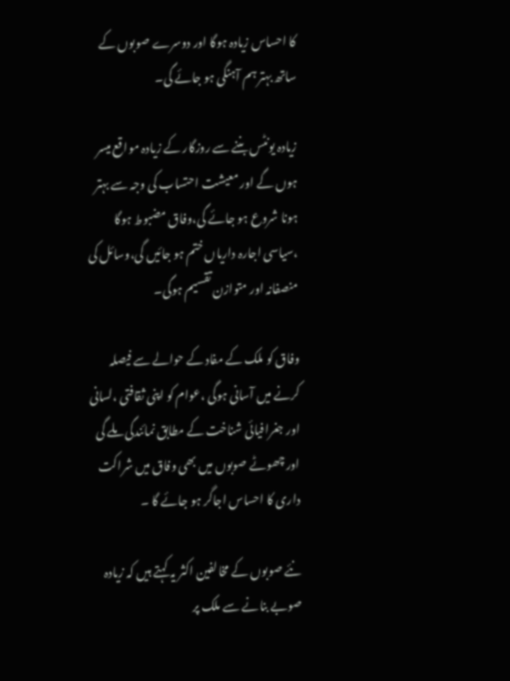کا احساس زیادہ ہوگا اور دوسرے صوبوں کے ساتھ بہتر ہم آہنگی ہو جائے گی۔

زیادہ یونٹس بننے سے روزگار کے زیادہ مواقع میسر ہوں گے اور معیشت احتساب کی وجہ سے بہتر ہونا شروع ہو جائے گی،وفاق مضبوط ہوگا ،سیاسی اجارہ داریاں ختم ہو جائیں گی،وسائل کی منصفانہ اور متوازن تقسیم ہوگی۔

وفاق کو ملک کے مفاد کے حوالے سے فیصلہ کرنے میں آسانی ہوگی ،عوام کو اپنی ثقافتی ،لسانی اور جغرافیائی شناخت کے مطابق نمائندگی ملے گی اور چھوٹے صوبوں میں بھی وفاق میں شراکت داری کا احساس اجاگر ہو جائے گا ۔

نئے صوبوں کے مخالفین اکثر یہ کہتے ہیں کہ زیادہ صوبے بنانے سے ملک پر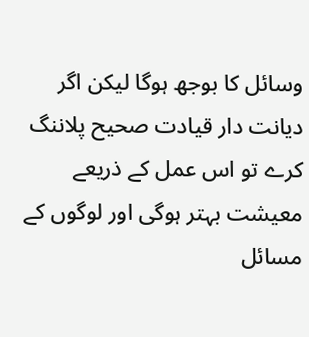وسائل کا بوجھ ہوگا لیکن اگر دیانت دار قیادت صحیح پلاننگ کرے تو اس عمل کے ذریعے معیشت بہتر ہوگی اور لوگوں کے مسائل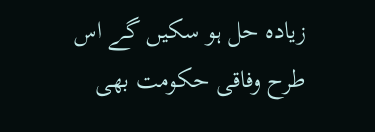زیادہ حل ہو سکیں گے اس طرح وفاقی حکومت بھی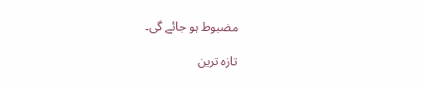مضبوط ہو جائے گی۔

تازہ ترین